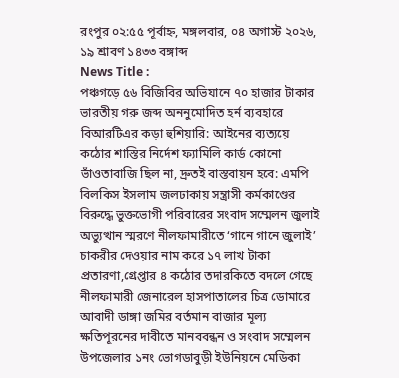রংপুর ০২:৫৫ পূর্বাহ্ন, মঙ্গলবার, ০৪ অগাস্ট ২০২৬, ১৯ শ্রাবণ ১৪৩৩ বঙ্গাব্দ
News Title :
পঞ্চগড়ে ৫৬ বিজিবির অভিযানে ৭০ হাজার টাকার ভারতীয় গরু জব্দ অননুমোদিত হর্ন ব্যবহারে বিআরটিএর কড়া হুশিয়ারি: আইনের ব্যত্যয়ে কঠোর শাস্তির নির্দেশ ফ্যামিলি কার্ড কোনো ভাঁওতাবাজি ছিল না, দ্রুতই বাস্তবায়ন হবে: এমপি বিলকিস ইসলাম জলঢাকায় সন্ত্রাসী কর্মকাণ্ডের বিরুদ্ধে ভুক্তভোগী পরিবারের সংবাদ সম্মেলন জুলাই অভ্যুত্থান স্মরণে নীলফামারীতে ‘গানে গানে জুলাই’ চাকরীর দেওয়ার নাম করে ১৭ লাখ টাকা প্রতারণা,গ্রেপ্তার ৪ কঠোর তদারকিতে বদলে গেছে নীলফামারী জেনারেল হাসপাতালের চিত্র ডোমারে আবাদী ডাঙ্গা জমির বর্তমান বাজার মূল্য ক্ষতিপূরনের দাবীতে মানববন্ধন ও সংবাদ সম্মেলন উপজেলার ১নং ভোগডাবুড়ী ইউনিয়নে মেডিকা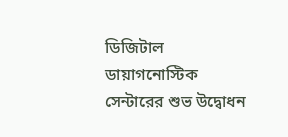ডিজিটাল ডায়াগনোস্টিক সেন্টারের শুভ উদ্বোধন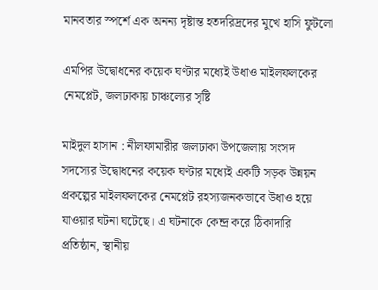মানবতার স্পর্শে এক অনন্য দৃষ্টান্ত হতদরিদ্রদের মুখে হাসি ফুটলো

এমপির উদ্বোধনের কয়েক ঘণ্টার মধ্যেই উধাও মাইলফলকের নেমপ্লেট, জলঢাকায় চাঞ্চল্যের সৃষ্টি

মাইদুল হাসান : নীলফামারীর জলঢাকা উপজেলায় সংসদ সদস্যের উদ্বোধনের কয়েক ঘণ্টার মধ্যেই একটি সড়ক উন্নয়ন প্রকল্পের মাইলফলকের নেমপ্লেট রহস্যজনকভাবে উধাও হয়ে যাওয়ার ঘটনা ঘটেছে। এ ঘটনাকে কেন্দ্র করে ঠিকাদারি প্রতিষ্ঠান, স্থানীয়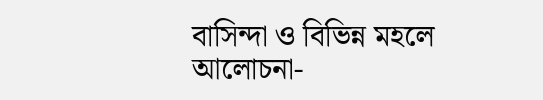বাসিন্দা ও বিভিন্ন মহলে আলোচনা-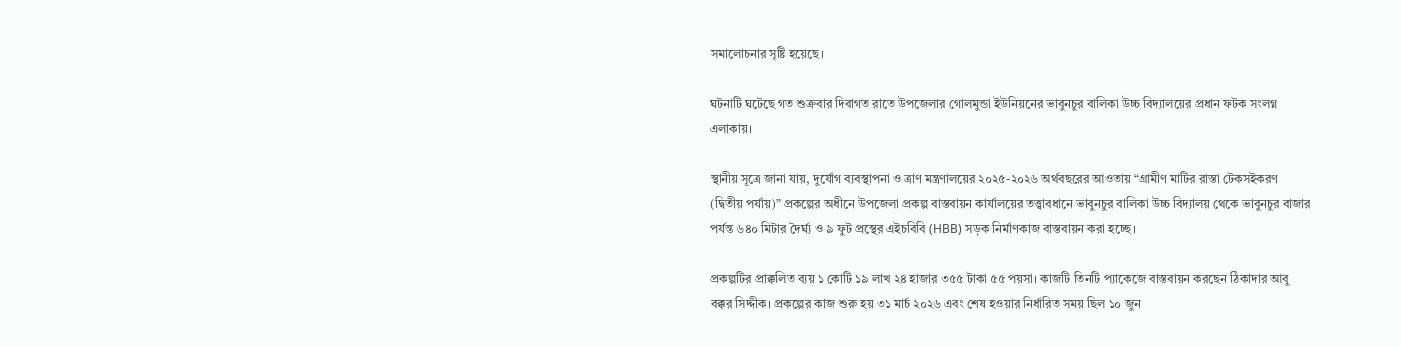সমালোচনার সৃষ্টি হয়েছে।

ঘটনাটি ঘটেছে গত শুক্রবার দিবাগত রাতে উপজেলার গোলমুন্ডা ইউনিয়নের ভাবুনচুর বালিকা উচ্চ বিদ্যালয়ের প্রধান ফটক সংলগ্ন এলাকায়।

স্থানীয় সূত্রে জানা যায়, দুর্যোগ ব্যবস্থাপনা ও ত্রাণ মন্ত্রণালয়ের ২০২৫-২০২৬ অর্থবছরের আওতায় “গ্রামীণ মাটির রাস্তা টেকসইকরণ (দ্বিতীয় পর্যায়)” প্রকল্পের অধীনে উপজেলা প্রকল্প বাস্তবায়ন কার্যালয়ের তত্ত্বাবধানে ভাবুনচুর বালিকা উচ্চ বিদ্যালয় থেকে ভাবুনচুর বাজার পর্যন্ত ৬৪০ মিটার দৈর্ঘ্য ও ৯ ফুট প্রস্থের এইচবিবি (HBB) সড়ক নির্মাণকাজ বাস্তবায়ন করা হচ্ছে।

প্রকল্পটির প্রাক্কলিত ব্যয় ১ কোটি ১৯ লাখ ২৪ হাজার ৩৫৫ টাকা ৫৫ পয়সা। কাজটি তিনটি প্যাকেজে বাস্তবায়ন করছেন ঠিকাদার আবু বক্কর সিদ্দীক। প্রকল্পের কাজ শুরু হয় ৩১ মার্চ ২০২৬ এবং শেষ হওয়ার নির্ধারিত সময় ছিল ১০ জুন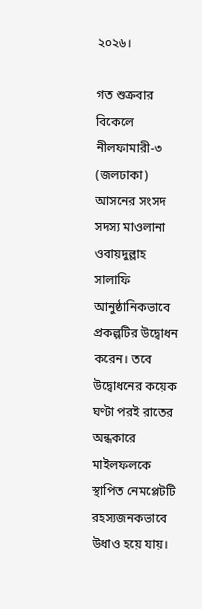২০২৬।

গত শুক্রবার বিকেলে নীলফামারী-৩ (জলঢাকা) আসনের সংসদ সদস্য মাওলানা ওবায়দুল্লাহ সালাফি আনুষ্ঠানিকভাবে প্রকল্পটির উদ্বোধন করেন। তবে উদ্বোধনের কয়েক ঘণ্টা পরই রাতের অন্ধকারে মাইলফলকে স্থাপিত নেমপ্লেটটি রহস্যজনকভাবে উধাও হয়ে যায়।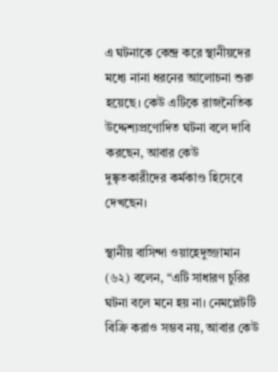এ ঘটনাকে কেন্দ্র করে স্থানীয়দের মধ্যে নানা ধরনের আলোচনা শুরু হয়েছে। কেউ এটিকে রাজনৈতিক উদ্দেশ্যপ্রণোদিত ঘটনা বলে দাবি করছেন, আবার কেউ দুষ্কৃতকারীদের কর্মকাণ্ড হিসেবে দেখছেন।

স্থানীয় বাসিন্দা ওয়াহেদুজ্জামান (৬২) বলেন, “এটি সাধারণ চুরির ঘটনা বলে মনে হয় না। নেমপ্লেটটি বিক্রি করাও সম্ভব নয়, আবার কেউ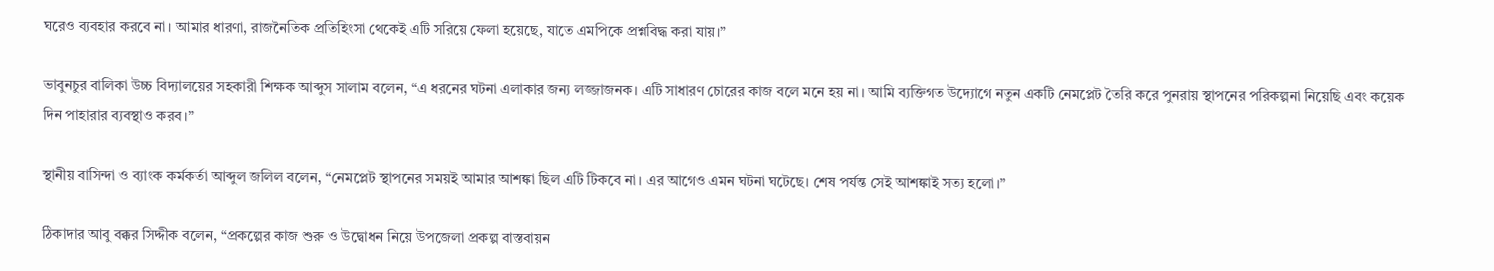ঘরেও ব্যবহার করবে না। আমার ধারণা, রাজনৈতিক প্রতিহিংসা থেকেই এটি সরিয়ে ফেলা হয়েছে, যাতে এমপিকে প্রশ্নবিদ্ধ করা যায়।”

ভাবুনচুর বালিকা উচ্চ বিদ্যালয়ের সহকারী শিক্ষক আব্দুস সালাম বলেন, “এ ধরনের ঘটনা এলাকার জন্য লজ্জাজনক। এটি সাধারণ চোরের কাজ বলে মনে হয় না। আমি ব্যক্তিগত উদ্যোগে নতুন একটি নেমপ্লেট তৈরি করে পুনরায় স্থাপনের পরিকল্পনা নিয়েছি এবং কয়েক দিন পাহারার ব্যবস্থাও করব।”

স্থানীয় বাসিন্দা ও ব্যাংক কর্মকর্তা আব্দুল জলিল বলেন, “নেমপ্লেট স্থাপনের সময়ই আমার আশঙ্কা ছিল এটি টিকবে না। এর আগেও এমন ঘটনা ঘটেছে। শেষ পর্যন্ত সেই আশঙ্কাই সত্য হলো।”

ঠিকাদার আবু বক্কর সিদ্দীক বলেন, “প্রকল্পের কাজ শুরু ও উদ্বোধন নিয়ে উপজেলা প্রকল্প বাস্তবায়ন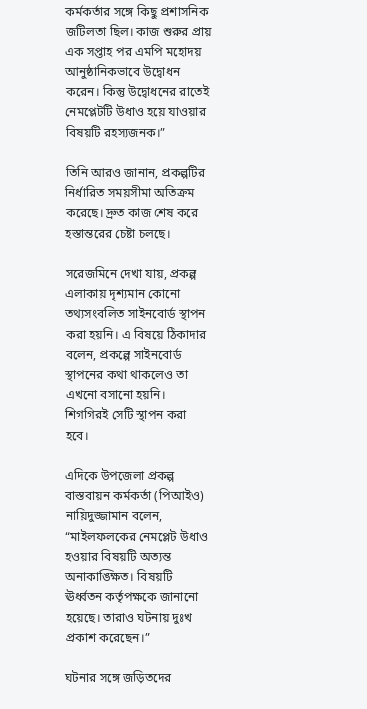কর্মকর্তার সঙ্গে কিছু প্রশাসনিক জটিলতা ছিল। কাজ শুরুর প্রায় এক সপ্তাহ পর এমপি মহোদয় আনুষ্ঠানিকভাবে উদ্বোধন করেন। কিন্তু উদ্বোধনের রাতেই নেমপ্লেটটি উধাও হয়ে যাওয়ার বিষয়টি রহস্যজনক।”

তিনি আরও জানান, প্রকল্পটির নির্ধারিত সময়সীমা অতিক্রম করেছে। দ্রুত কাজ শেষ করে হস্তান্তরের চেষ্টা চলছে।

সরেজমিনে দেখা যায়, প্রকল্প এলাকায় দৃশ্যমান কোনো তথ্যসংবলিত সাইনবোর্ড স্থাপন করা হয়নি। এ বিষয়ে ঠিকাদার বলেন, প্রকল্পে সাইনবোর্ড স্থাপনের কথা থাকলেও তা এখনো বসানো হয়নি। শিগগিরই সেটি স্থাপন করা হবে।

এদিকে উপজেলা প্রকল্প বাস্তবায়ন কর্মকর্তা (পিআইও) নায়িদুজ্জামান বলেন, “মাইলফলকের নেমপ্লেট উধাও হওয়ার বিষয়টি অত্যন্ত অনাকাঙ্ক্ষিত। বিষয়টি ঊর্ধ্বতন কর্তৃপক্ষকে জানানো হয়েছে। তারাও ঘটনায় দুঃখ প্রকাশ করেছেন।”

ঘটনার সঙ্গে জড়িতদের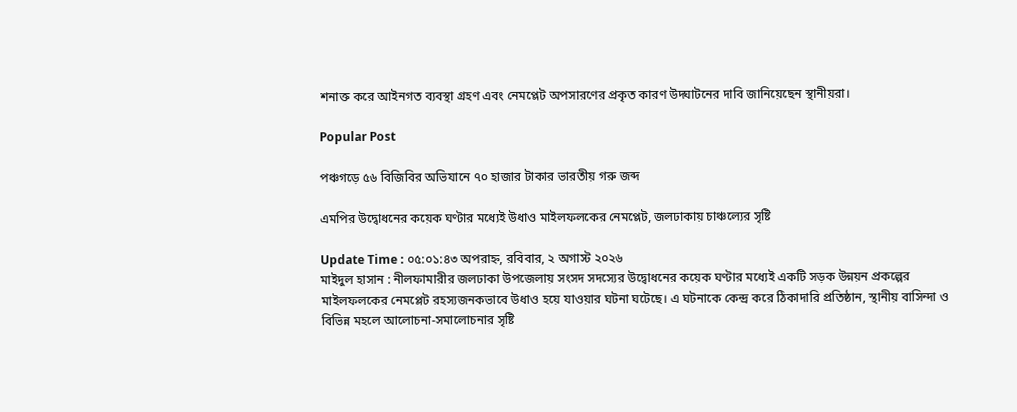শনাক্ত করে আইনগত ব্যবস্থা গ্রহণ এবং নেমপ্লেট অপসারণের প্রকৃত কারণ উদ্ঘাটনের দাবি জানিয়েছেন স্থানীয়রা।

Popular Post

পঞ্চগড়ে ৫৬ বিজিবির অভিযানে ৭০ হাজার টাকার ভারতীয় গরু জব্দ

এমপির উদ্বোধনের কয়েক ঘণ্টার মধ্যেই উধাও মাইলফলকের নেমপ্লেট, জলঢাকায় চাঞ্চল্যের সৃষ্টি

Update Time : ০৫:০১:৪৩ অপরাহ্ন, রবিবার, ২ অগাস্ট ২০২৬
মাইদুল হাসান : নীলফামারীর জলঢাকা উপজেলায় সংসদ সদস্যের উদ্বোধনের কয়েক ঘণ্টার মধ্যেই একটি সড়ক উন্নয়ন প্রকল্পের মাইলফলকের নেমপ্লেট রহস্যজনকভাবে উধাও হয়ে যাওয়ার ঘটনা ঘটেছে। এ ঘটনাকে কেন্দ্র করে ঠিকাদারি প্রতিষ্ঠান, স্থানীয় বাসিন্দা ও বিভিন্ন মহলে আলোচনা-সমালোচনার সৃষ্টি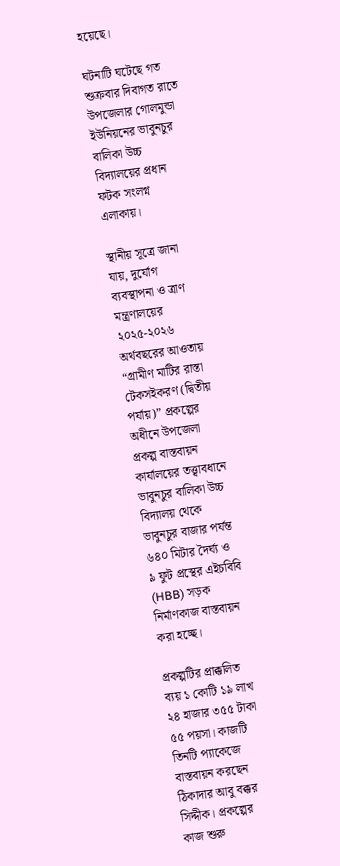হয়েছে।

ঘটনাটি ঘটেছে গত শুক্রবার দিবাগত রাতে উপজেলার গোলমুন্ডা ইউনিয়নের ভাবুনচুর বালিকা উচ্চ বিদ্যালয়ের প্রধান ফটক সংলগ্ন এলাকায়।

স্থানীয় সূত্রে জানা যায়, দুর্যোগ ব্যবস্থাপনা ও ত্রাণ মন্ত্রণালয়ের ২০২৫-২০২৬ অর্থবছরের আওতায় “গ্রামীণ মাটির রাস্তা টেকসইকরণ (দ্বিতীয় পর্যায়)” প্রকল্পের অধীনে উপজেলা প্রকল্প বাস্তবায়ন কার্যালয়ের তত্ত্বাবধানে ভাবুনচুর বালিকা উচ্চ বিদ্যালয় থেকে ভাবুনচুর বাজার পর্যন্ত ৬৪০ মিটার দৈর্ঘ্য ও ৯ ফুট প্রস্থের এইচবিবি (HBB) সড়ক নির্মাণকাজ বাস্তবায়ন করা হচ্ছে।

প্রকল্পটির প্রাক্কলিত ব্যয় ১ কোটি ১৯ লাখ ২৪ হাজার ৩৫৫ টাকা ৫৫ পয়সা। কাজটি তিনটি প্যাকেজে বাস্তবায়ন করছেন ঠিকাদার আবু বক্কর সিদ্দীক। প্রকল্পের কাজ শুরু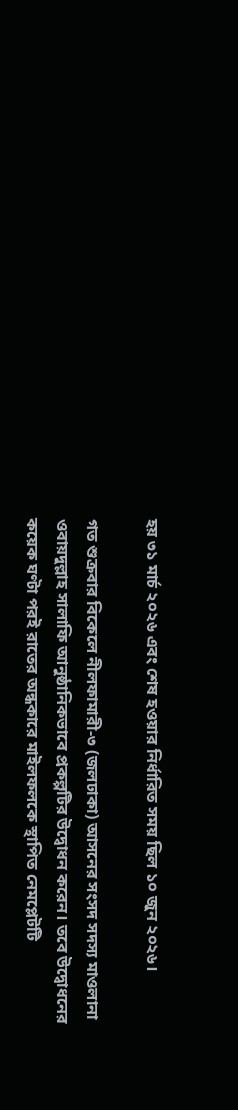হয় ৩১ মার্চ ২০২৬ এবং শেষ হওয়ার নির্ধারিত সময় ছিল ১০ জুন ২০২৬।

গত শুক্রবার বিকেলে নীলফামারী-৩ (জলঢাকা) আসনের সংসদ সদস্য মাওলানা ওবায়দুল্লাহ সালাফি আনুষ্ঠানিকভাবে প্রকল্পটির উদ্বোধন করেন। তবে উদ্বোধনের কয়েক ঘণ্টা পরই রাতের অন্ধকারে মাইলফলকে স্থাপিত নেমপ্লেটটি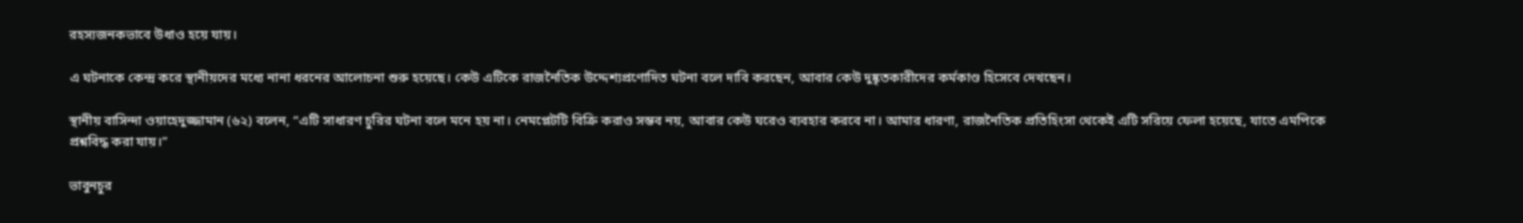রহস্যজনকভাবে উধাও হয়ে যায়।

এ ঘটনাকে কেন্দ্র করে স্থানীয়দের মধ্যে নানা ধরনের আলোচনা শুরু হয়েছে। কেউ এটিকে রাজনৈতিক উদ্দেশ্যপ্রণোদিত ঘটনা বলে দাবি করছেন, আবার কেউ দুষ্কৃতকারীদের কর্মকাণ্ড হিসেবে দেখছেন।

স্থানীয় বাসিন্দা ওয়াহেদুজ্জামান (৬২) বলেন, “এটি সাধারণ চুরির ঘটনা বলে মনে হয় না। নেমপ্লেটটি বিক্রি করাও সম্ভব নয়, আবার কেউ ঘরেও ব্যবহার করবে না। আমার ধারণা, রাজনৈতিক প্রতিহিংসা থেকেই এটি সরিয়ে ফেলা হয়েছে, যাতে এমপিকে প্রশ্নবিদ্ধ করা যায়।”

ভাবুনচুর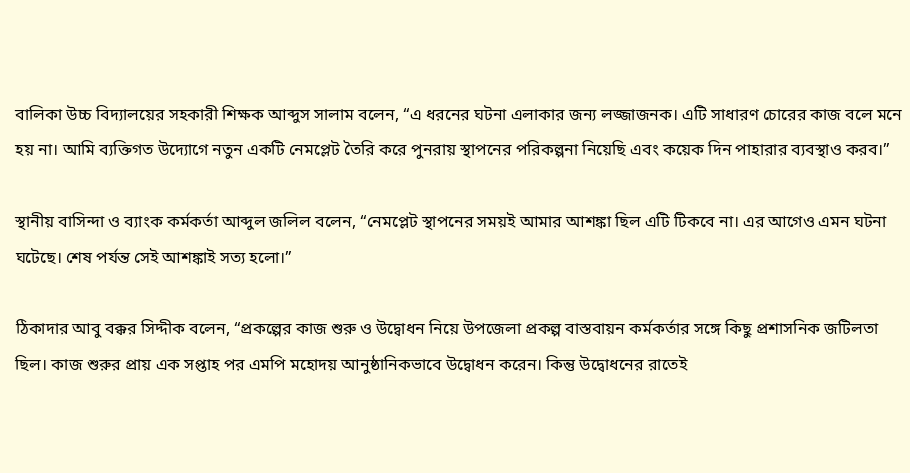বালিকা উচ্চ বিদ্যালয়ের সহকারী শিক্ষক আব্দুস সালাম বলেন, “এ ধরনের ঘটনা এলাকার জন্য লজ্জাজনক। এটি সাধারণ চোরের কাজ বলে মনে হয় না। আমি ব্যক্তিগত উদ্যোগে নতুন একটি নেমপ্লেট তৈরি করে পুনরায় স্থাপনের পরিকল্পনা নিয়েছি এবং কয়েক দিন পাহারার ব্যবস্থাও করব।”

স্থানীয় বাসিন্দা ও ব্যাংক কর্মকর্তা আব্দুল জলিল বলেন, “নেমপ্লেট স্থাপনের সময়ই আমার আশঙ্কা ছিল এটি টিকবে না। এর আগেও এমন ঘটনা ঘটেছে। শেষ পর্যন্ত সেই আশঙ্কাই সত্য হলো।”

ঠিকাদার আবু বক্কর সিদ্দীক বলেন, “প্রকল্পের কাজ শুরু ও উদ্বোধন নিয়ে উপজেলা প্রকল্প বাস্তবায়ন কর্মকর্তার সঙ্গে কিছু প্রশাসনিক জটিলতা ছিল। কাজ শুরুর প্রায় এক সপ্তাহ পর এমপি মহোদয় আনুষ্ঠানিকভাবে উদ্বোধন করেন। কিন্তু উদ্বোধনের রাতেই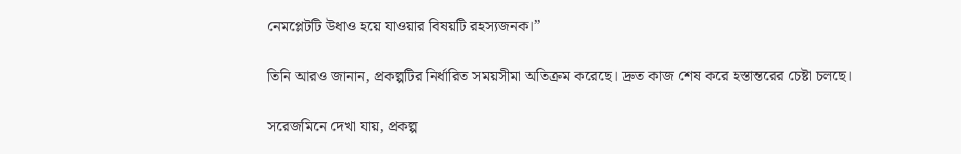নেমপ্লেটটি উধাও হয়ে যাওয়ার বিষয়টি রহস্যজনক।”

তিনি আরও জানান, প্রকল্পটির নির্ধারিত সময়সীমা অতিক্রম করেছে। দ্রুত কাজ শেষ করে হস্তান্তরের চেষ্টা চলছে।

সরেজমিনে দেখা যায়, প্রকল্প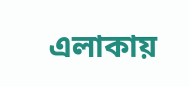এলাকায়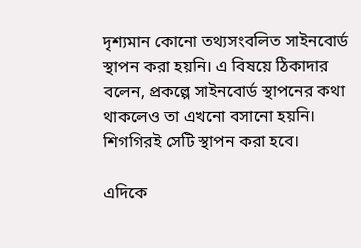দৃশ্যমান কোনো তথ্যসংবলিত সাইনবোর্ড স্থাপন করা হয়নি। এ বিষয়ে ঠিকাদার বলেন, প্রকল্পে সাইনবোর্ড স্থাপনের কথা থাকলেও তা এখনো বসানো হয়নি। শিগগিরই সেটি স্থাপন করা হবে।

এদিকে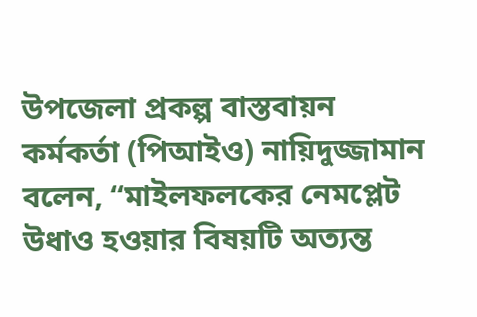উপজেলা প্রকল্প বাস্তবায়ন কর্মকর্তা (পিআইও) নায়িদুজ্জামান বলেন, “মাইলফলকের নেমপ্লেট উধাও হওয়ার বিষয়টি অত্যন্ত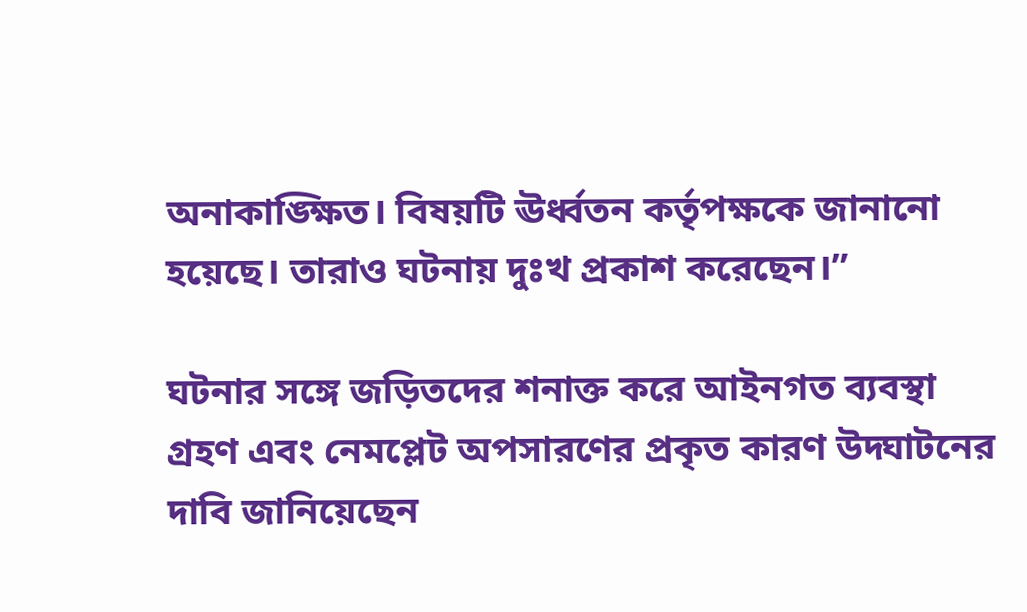অনাকাঙ্ক্ষিত। বিষয়টি ঊর্ধ্বতন কর্তৃপক্ষকে জানানো হয়েছে। তারাও ঘটনায় দুঃখ প্রকাশ করেছেন।”

ঘটনার সঙ্গে জড়িতদের শনাক্ত করে আইনগত ব্যবস্থা গ্রহণ এবং নেমপ্লেট অপসারণের প্রকৃত কারণ উদ্ঘাটনের দাবি জানিয়েছেন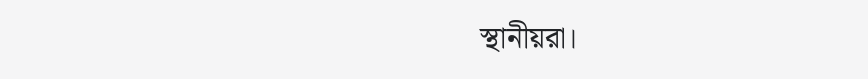স্থানীয়রা।